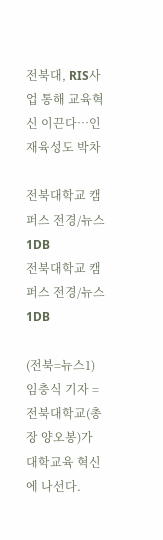전북대, RIS사업 통해 교육혁신 이끈다…인재육성도 박차

전북대학교 캠퍼스 전경/뉴스1DB
전북대학교 캠퍼스 전경/뉴스1DB

(전북=뉴스1) 임충식 기자 = 전북대학교(총장 양오봉)가 대학교육 혁신에 나선다.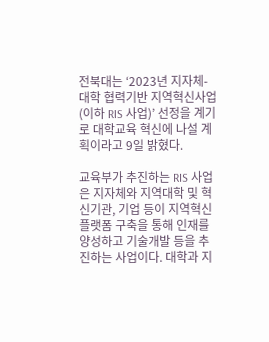전북대는 ‘2023년 지자체-대학 협력기반 지역혁신사업(이하 RIS 사업)’ 선정을 계기로 대학교육 혁신에 나설 계획이라고 9일 밝혔다.

교육부가 추진하는 RIS 사업은 지자체와 지역대학 및 혁신기관, 기업 등이 지역혁신 플랫폼 구축을 통해 인재를 양성하고 기술개발 등을 추진하는 사업이다. 대학과 지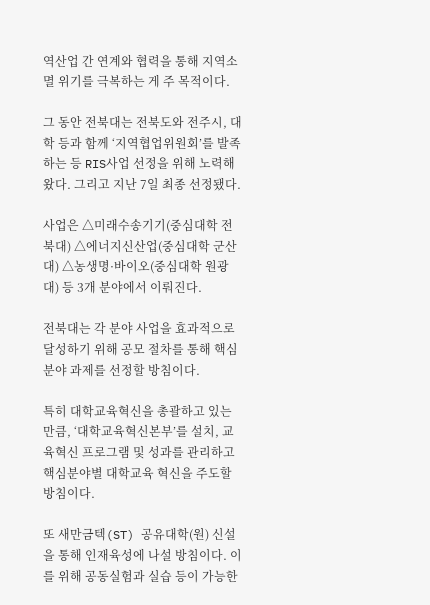역산업 간 연계와 협력을 통해 지역소멸 위기를 극복하는 게 주 목적이다.

그 동안 전북대는 전북도와 전주시, 대학 등과 함께 ‘지역협업위원회’를 발족하는 등 RIS사업 선정을 위해 노력해왔다. 그리고 지난 7일 최종 선정됐다.

사업은 △미래수송기기(중심대학 전북대) △에너지신산업(중심대학 군산대) △농생명·바이오(중심대학 원광대) 등 3개 분야에서 이뤄진다.

전북대는 각 분야 사업을 효과적으로 달성하기 위해 공모 절차를 통해 핵심분야 과제를 선정할 방침이다.

특히 대학교육혁신을 총괄하고 있는 만큼, ‘대학교육혁신본부’를 설치, 교육혁신 프로그램 및 성과를 관리하고 핵심분야별 대학교육 혁신을 주도할 방침이다.

또 새만금텍(ST) 공유대학(원) 신설을 통해 인재육성에 나설 방침이다. 이를 위해 공동실험과 실습 등이 가능한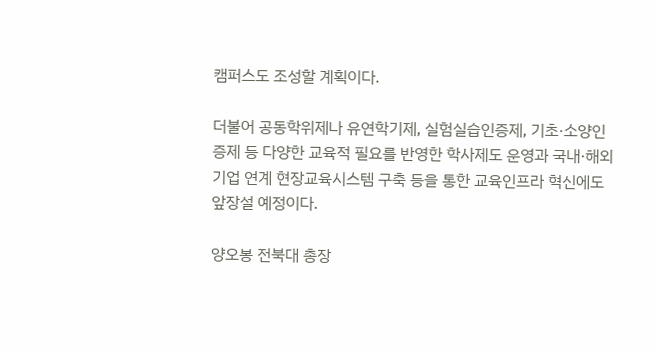캠퍼스도 조성할 계획이다.

더불어 공동학위제나 유연학기제, 실험실습인증제, 기초·소양인증제 등 다양한 교육적 필요를 반영한 학사제도 운영과 국내·해외기업 연계 현장교육시스템 구축 등을 통한 교육인프라 혁신에도 앞장설 예정이다.

양오봉 전북대 총장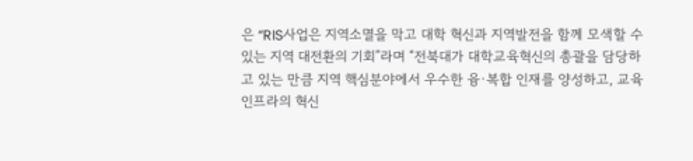은 “RIS사업은 지역소멸을 막고 대학 혁신과 지역발전을 함께 모색할 수 있는 지역 대전환의 기회”라며 “전북대가 대학교육혁신의 총괄을 담당하고 있는 만큼 지역 핵심분야에서 우수한 융·복합 인재를 양성하고, 교육 인프라의 혁신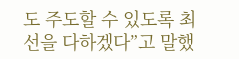도 주도할 수 있도록 최선을 다하겠다”고 말했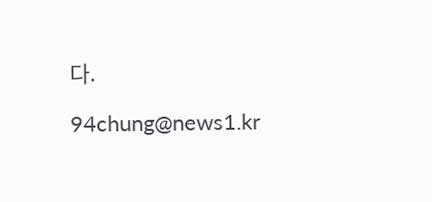다.

94chung@news1.kr